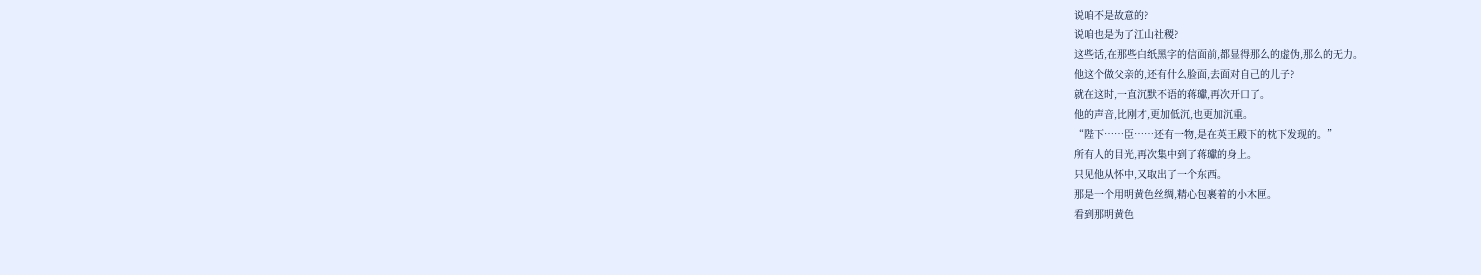说咱不是故意的?
说咱也是为了江山社稷?
这些话,在那些白纸黑字的信面前,都显得那么的虚伪,那么的无力。
他这个做父亲的,还有什么脸面,去面对自己的儿子?
就在这时,一直沉默不语的蒋瓛,再次开口了。
他的声音,比刚才,更加低沉,也更加沉重。
“陛下……臣……还有一物,是在英王殿下的枕下发现的。”
所有人的目光,再次集中到了蒋瓛的身上。
只见他从怀中,又取出了一个东西。
那是一个用明黄色丝绸,精心包裹着的小木匣。
看到那明黄色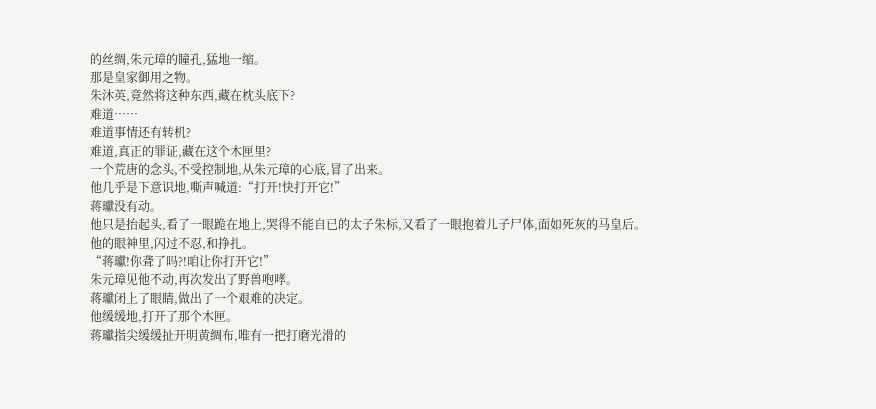的丝绸,朱元璋的瞳孔,猛地一缩。
那是皇家御用之物。
朱沐英,竟然将这种东西,藏在枕头底下?
难道……
难道事情还有转机?
难道,真正的罪证,藏在这个木匣里?
一个荒唐的念头,不受控制地,从朱元璋的心底,冒了出来。
他几乎是下意识地,嘶声喊道:“打开!快打开它!”
蒋瓛没有动。
他只是抬起头,看了一眼跪在地上,哭得不能自已的太子朱标,又看了一眼抱着儿子尸体,面如死灰的马皇后。
他的眼神里,闪过不忍,和挣扎。
“蒋瓛!你聋了吗?!咱让你打开它!”
朱元璋见他不动,再次发出了野兽咆哮。
蒋瓛闭上了眼睛,做出了一个艰难的决定。
他缓缓地,打开了那个木匣。
蒋瓛指尖缓缓扯开明黄绸布,唯有一把打磨光滑的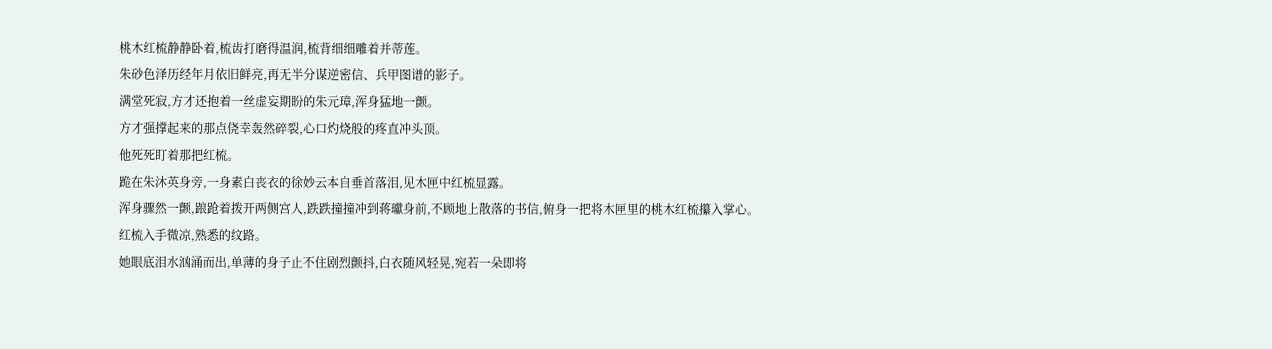桃木红梳静静卧着,梳齿打磨得温润,梳背细细雕着并蒂莲。
朱砂色泽历经年月依旧鲜亮,再无半分谋逆密信、兵甲图谱的影子。
满堂死寂,方才还抱着一丝虚妄期盼的朱元璋,浑身猛地一颤。
方才强撑起来的那点侥幸轰然碎裂,心口灼烧般的疼直冲头顶。
他死死盯着那把红梳。
跪在朱沐英身旁,一身素白丧衣的徐妙云本自垂首落泪,见木匣中红梳显露。
浑身骤然一颤,踉跄着拨开两侧宫人,跌跌撞撞冲到蒋瓛身前,不顾地上散落的书信,俯身一把将木匣里的桃木红梳攥入掌心。
红梳入手微凉,熟悉的纹路。
她眼底泪水汹涌而出,单薄的身子止不住剧烈颤抖,白衣随风轻晃,宛若一朵即将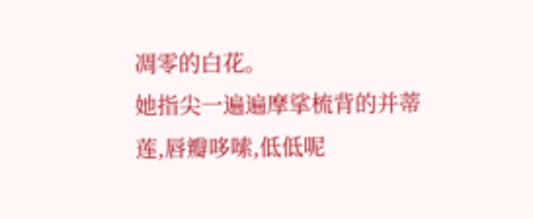凋零的白花。
她指尖一遍遍摩挲梳背的并蒂莲,唇瓣哆嗦,低低呢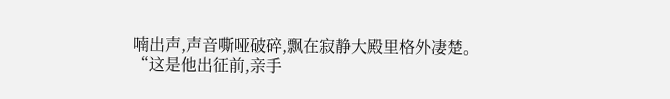喃出声,声音嘶哑破碎,飘在寂静大殿里格外凄楚。
“这是他出征前,亲手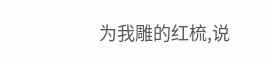为我雕的红梳,说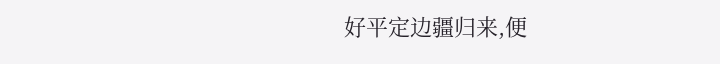好平定边疆归来,便